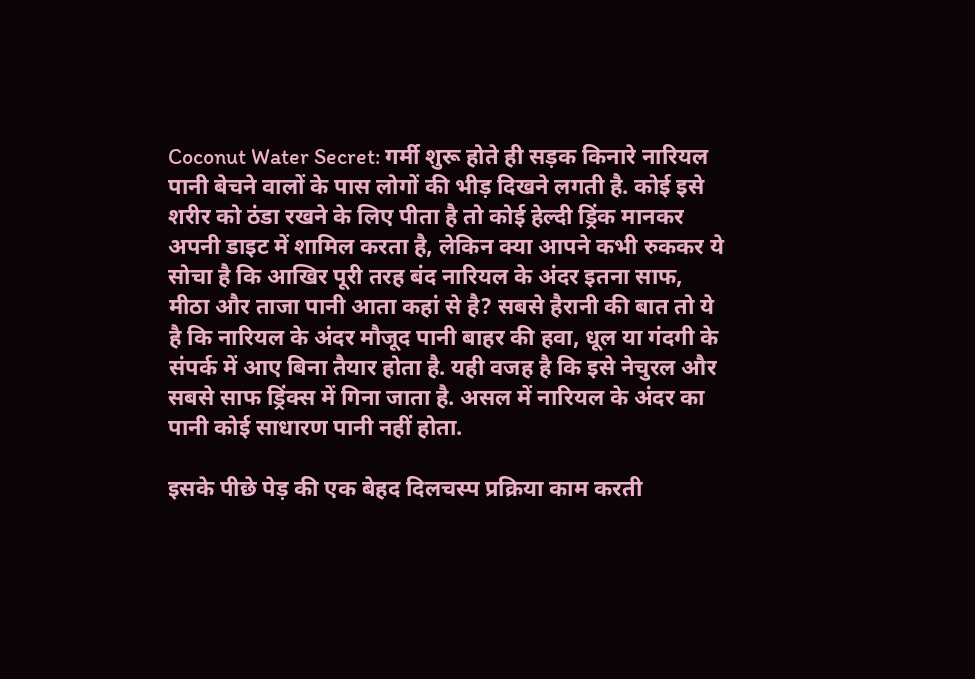Coconut Water Secret: गर्मी शुरू होते ही सड़क किनारे नारियल पानी बेचने वालों के पास लोगों की भीड़ दिखने लगती है. कोई इसे शरीर को ठंडा रखने के लिए पीता है तो कोई हेल्दी ड्रिंक मानकर अपनी डाइट में शामिल करता है, लेकिन क्या आपने कभी रुककर ये सोचा है कि आखिर पूरी तरह बंद नारियल के अंदर इतना साफ, मीठा और ताजा पानी आता कहां से है? सबसे हैरानी की बात तो ये है कि नारियल के अंदर मौजूद पानी बाहर की हवा, धूल या गंदगी के संपर्क में आए बिना तैयार होता है. यही वजह है कि इसे नेचुरल और सबसे साफ ड्रिंक्स में गिना जाता है. असल में नारियल के अंदर का पानी कोई साधारण पानी नहीं होता.

इसके पीछे पेड़ की एक बेहद दिलचस्प प्रक्रिया काम करती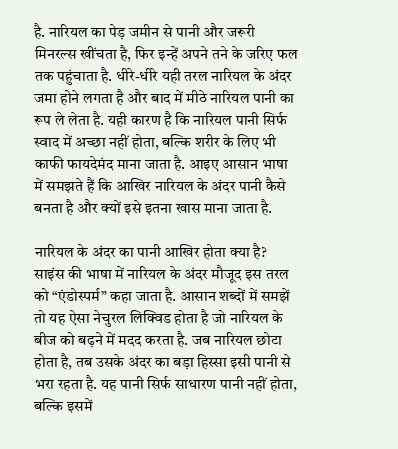है. नारियल का पेड़ जमीन से पानी और जरूरी मिनरल्स खींचता है, फिर इन्हें अपने तने के जरिए फल तक पहुंचाता है. धीरे-धीरे यही तरल नारियल के अंदर जमा होने लगता है और बाद में मीठे नारियल पानी का रूप ले लेता है. यही कारण है कि नारियल पानी सिर्फ स्वाद में अच्छा नहीं होता, बल्कि शरीर के लिए भी काफी फायदेमंद माना जाता है. आइए आसान भाषा में समझते हैं कि आखिर नारियल के अंदर पानी कैसे बनता है और क्यों इसे इतना खास माना जाता है.

नारियल के अंदर का पानी आखिर होता क्या है?
साइंस की भाषा में नारियल के अंदर मौजूद इस तरल को “एंडोस्पर्म” कहा जाता है. आसान शब्दों में समझें तो यह ऐसा नेचुरल लिक्विड होता है जो नारियल के बीज को बढ़ने में मदद करता है. जब नारियल छोटा होता है, तब उसके अंदर का बड़ा हिस्सा इसी पानी से भरा रहता है. यह पानी सिर्फ साधारण पानी नहीं होता, बल्कि इसमें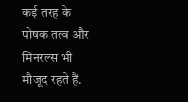कई तरह के पोषक तत्व और मिनरल्स भी मौजूद रहते हैं.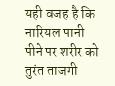यही वजह है कि नारियल पानी पीने पर शरीर को तुरंत ताजगी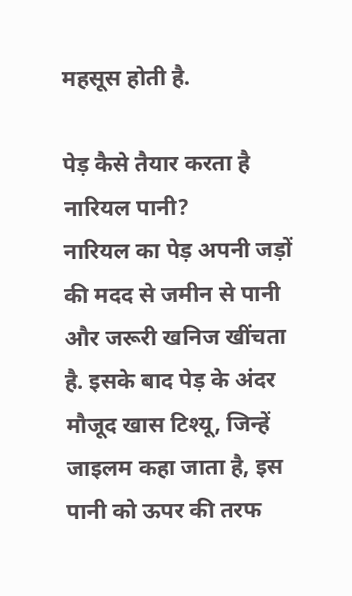महसूस होती है.

पेड़ कैसे तैयार करता है नारियल पानी?
नारियल का पेड़ अपनी जड़ों की मदद से जमीन से पानी और जरूरी खनिज खींचता है. इसके बाद पेड़ के अंदर मौजूद खास टिश्यू, जिन्हें जाइलम कहा जाता है, इस पानी को ऊपर की तरफ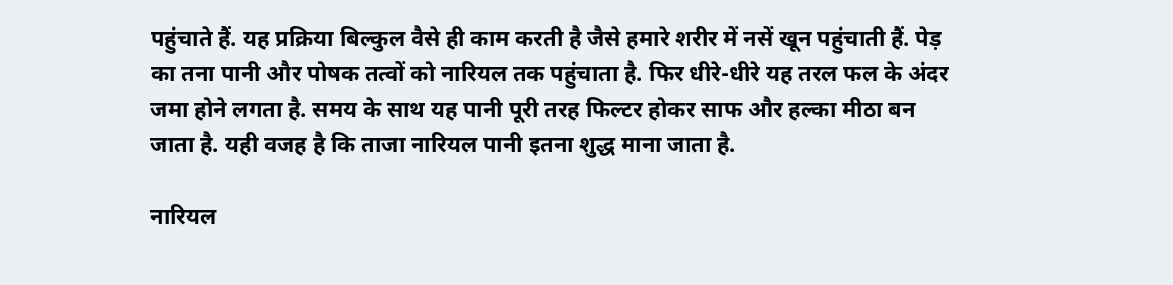पहुंचाते हैं. यह प्रक्रिया बिल्कुल वैसे ही काम करती है जैसे हमारे शरीर में नसें खून पहुंचाती हैं. पेड़ का तना पानी और पोषक तत्वों को नारियल तक पहुंचाता है. फिर धीरे-धीरे यह तरल फल के अंदर जमा होने लगता है. समय के साथ यह पानी पूरी तरह फिल्टर होकर साफ और हल्का मीठा बन जाता है. यही वजह है कि ताजा नारियल पानी इतना शुद्ध माना जाता है.

नारियल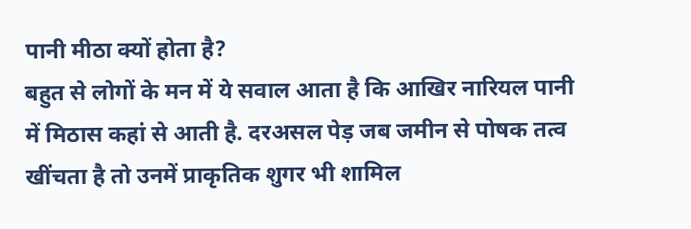पानी मीठा क्यों होता है?
बहुत से लोगों के मन में ये सवाल आता है कि आखिर नारियल पानी में मिठास कहां से आती है. दरअसल पेड़ जब जमीन से पोषक तत्व खींचता है तो उनमें प्राकृतिक शुगर भी शामिल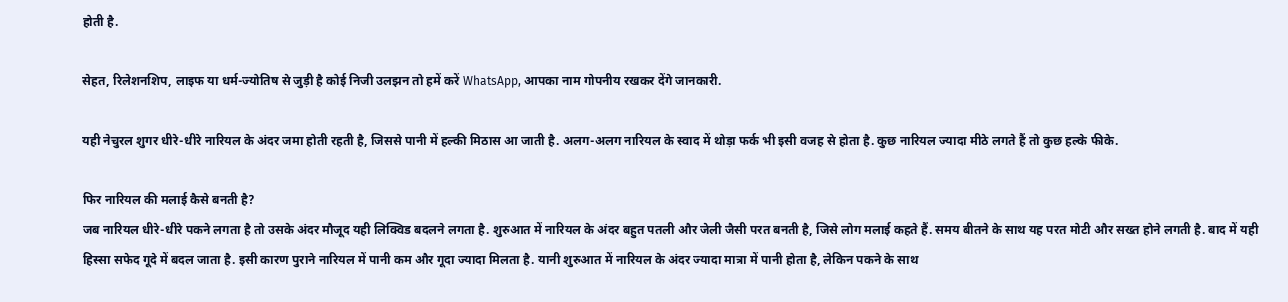होती है.

सेहत, रिलेशनशिप, लाइफ या धर्म-ज्योतिष से जुड़ी है कोई निजी उलझन तो हमें करें WhatsApp, आपका नाम गोपनीय रखकर देंगे जानकारी.

यही नेचुरल शुगर धीरे-धीरे नारियल के अंदर जमा होती रहती है, जिससे पानी में हल्की मिठास आ जाती है. अलग-अलग नारियल के स्वाद में थोड़ा फर्क भी इसी वजह से होता है. कुछ नारियल ज्यादा मीठे लगते हैं तो कुछ हल्के फीके.

फिर नारियल की मलाई कैसे बनती है?
जब नारियल धीरे-धीरे पकने लगता है तो उसके अंदर मौजूद यही लिक्विड बदलने लगता है. शुरुआत में नारियल के अंदर बहुत पतली और जेली जैसी परत बनती है, जिसे लोग मलाई कहते हैं. समय बीतने के साथ यह परत मोटी और सख्त होने लगती है. बाद में यही हिस्सा सफेद गूदे में बदल जाता है. इसी कारण पुराने नारियल में पानी कम और गूदा ज्यादा मिलता है. यानी शुरुआत में नारियल के अंदर ज्यादा मात्रा में पानी होता है, लेकिन पकने के साथ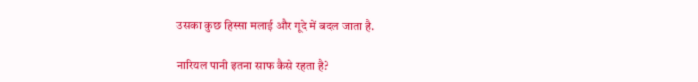उसका कुछ हिस्सा मलाई और गूदे में बदल जाता है.

नारियल पानी इतना साफ कैसे रहता है?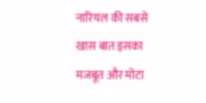नारियल की सबसे खास बात इसका मजबूत और मोटा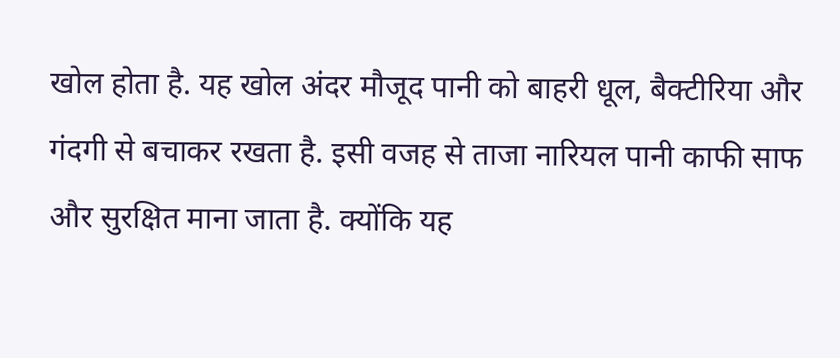खोल होता है. यह खोल अंदर मौजूद पानी को बाहरी धूल, बैक्टीरिया और गंदगी से बचाकर रखता है. इसी वजह से ताजा नारियल पानी काफी साफ और सुरक्षित माना जाता है. क्योंकि यह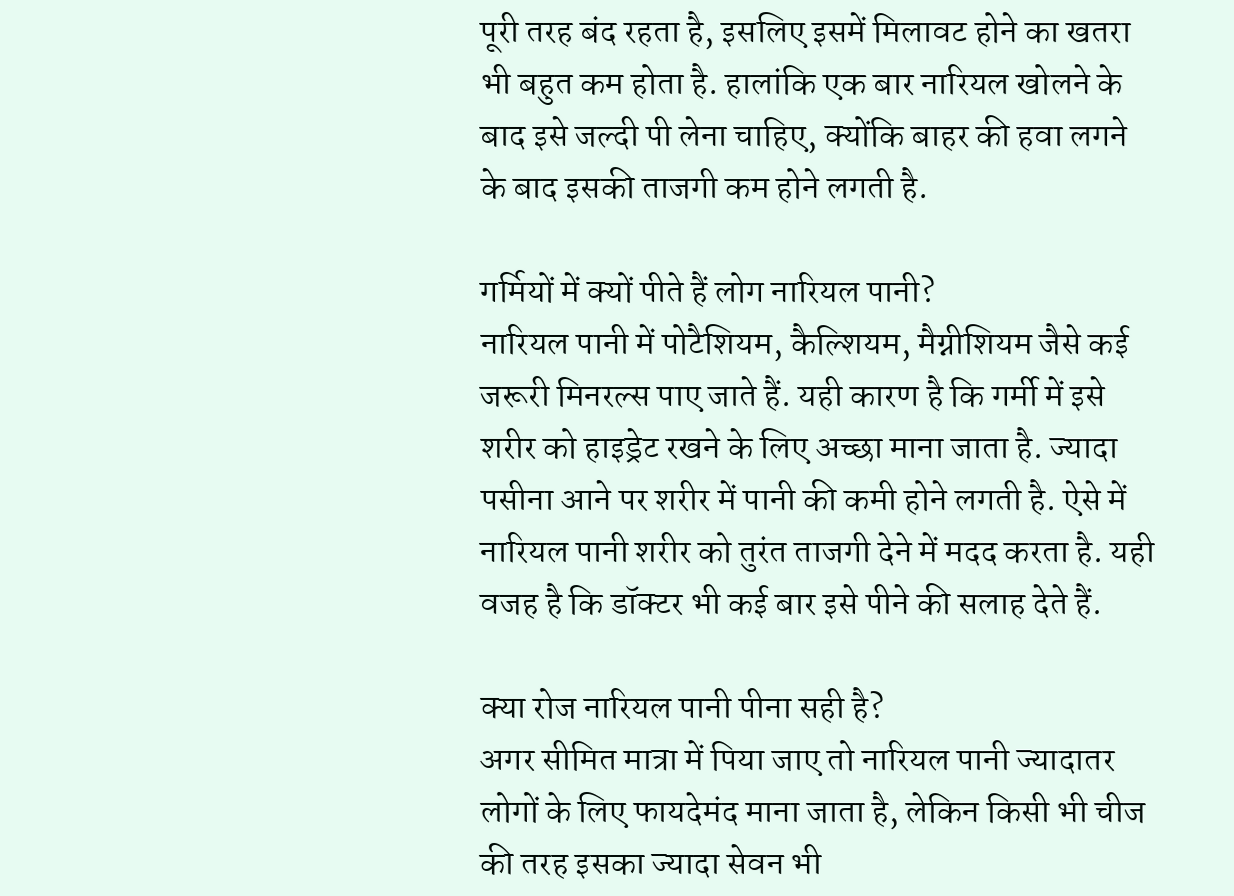पूरी तरह बंद रहता है, इसलिए इसमें मिलावट होने का खतरा भी बहुत कम होता है. हालांकि एक बार नारियल खोलने के बाद इसे जल्दी पी लेना चाहिए, क्योंकि बाहर की हवा लगने के बाद इसकी ताजगी कम होने लगती है.

गर्मियों में क्यों पीते हैं लोग नारियल पानी?
नारियल पानी में पोटैशियम, कैल्शियम, मैग्नीशियम जैसे कई जरूरी मिनरल्स पाए जाते हैं. यही कारण है कि गर्मी में इसे शरीर को हाइड्रेट रखने के लिए अच्छा माना जाता है. ज्यादा पसीना आने पर शरीर में पानी की कमी होने लगती है. ऐसे में नारियल पानी शरीर को तुरंत ताजगी देने में मदद करता है. यही वजह है कि डॉक्टर भी कई बार इसे पीने की सलाह देते हैं.

क्या रोज नारियल पानी पीना सही है?
अगर सीमित मात्रा में पिया जाए तो नारियल पानी ज्यादातर लोगों के लिए फायदेमंद माना जाता है, लेकिन किसी भी चीज की तरह इसका ज्यादा सेवन भी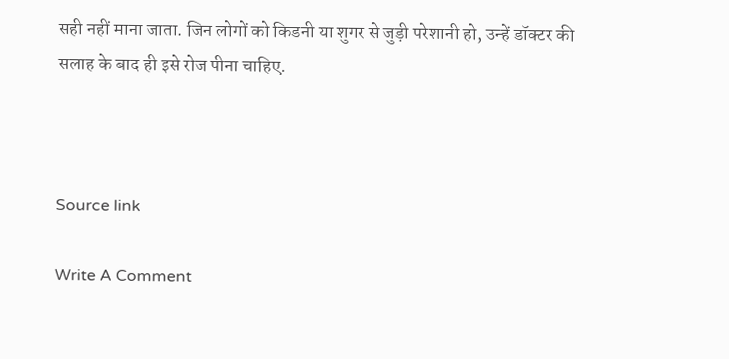सही नहीं माना जाता. जिन लोगों को किडनी या शुगर से जुड़ी परेशानी हो, उन्हें डॉक्टर की सलाह के बाद ही इसे रोज पीना चाहिए.



Source link

Write A Comment